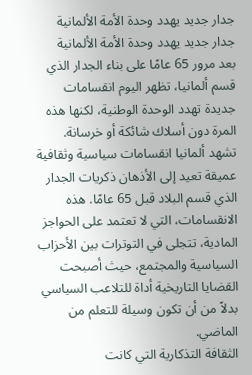جدار جديد يهدد وحدة الأمة الألمانية
جدار جديد يهدد وحدة الأمة الألمانية
بعد مرور 65 عامًا على بناء الجدار الذي قسم ألمانيا، تظهر اليوم انقسامات جديدة تهدد الوحدة الوطنية، لكنها هذه المرة دون أسلاك شائكة أو خرسانة.
تشهد ألمانيا انقسامات سياسية وثقافية عميقة تعيد إلى الأذهان ذكريات الجدار الذي قسم البلاد قبل 65 عامًا. هذه الانقسامات، التي لا تعتمد على الحواجز المادية، تتجلى في التوترات بين الأحزاب السياسية والمجتمع، حيث أصبحت القضايا التاريخية أداة للتلاعب السياسي بدلاً من أن تكون وسيلة للتعلم من الماضي.
الثقافة التذكارية التي كانت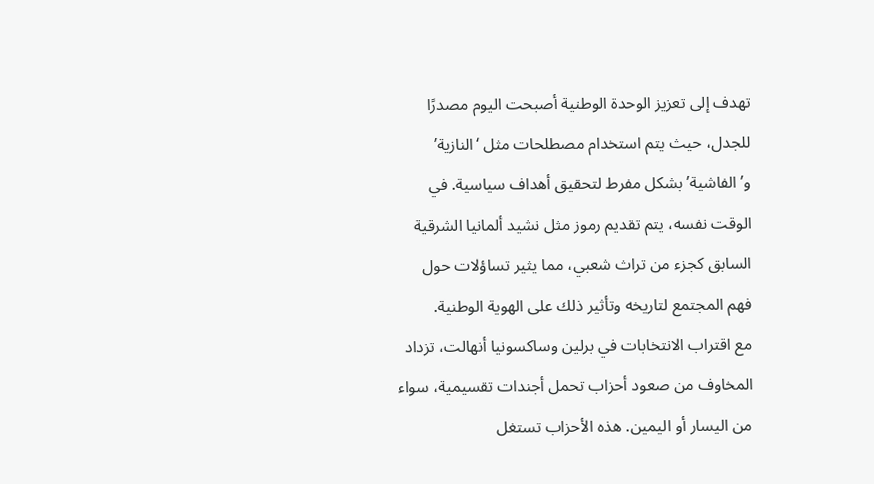تهدف إلى تعزيز الوحدة الوطنية أصبحت اليوم مصدرًا للجدل، حيث يتم استخدام مصطلحات مثل ‘النازية’ و’الفاشية’ بشكل مفرط لتحقيق أهداف سياسية. في الوقت نفسه، يتم تقديم رموز مثل نشيد ألمانيا الشرقية السابق كجزء من تراث شعبي، مما يثير تساؤلات حول فهم المجتمع لتاريخه وتأثير ذلك على الهوية الوطنية.
مع اقتراب الانتخابات في برلين وساكسونيا أنهالت، تزداد المخاوف من صعود أحزاب تحمل أجندات تقسيمية، سواء من اليسار أو اليمين. هذه الأحزاب تستغل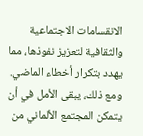الانقسامات الاجتماعية والثقافية لتعزيز نفوذها، مما يهدد بتكرار أخطاء الماضي. ومع ذلك، يبقى الأمل في أن يتمكن المجتمع الألماني من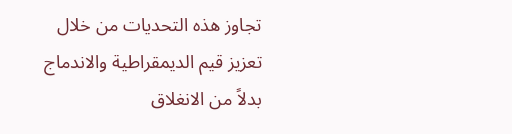تجاوز هذه التحديات من خلال تعزيز قيم الديمقراطية والاندماج بدلاً من الانغلاق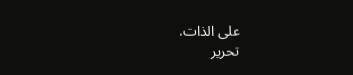على الذات.
تحرير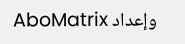وإعداد AboMatrix